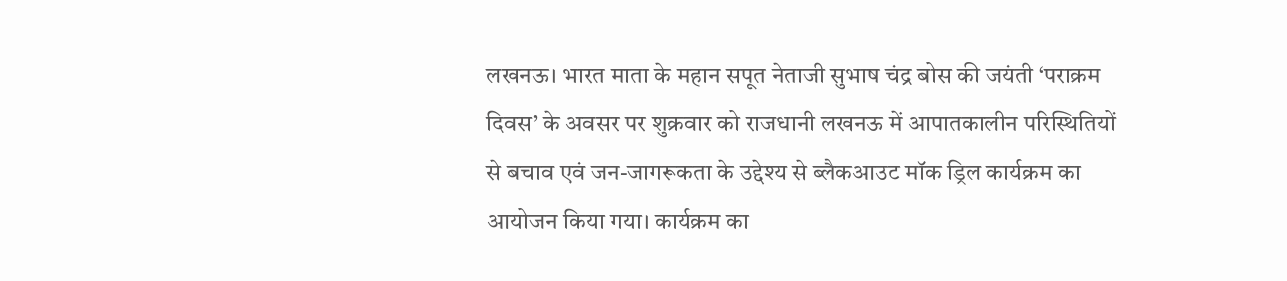लखनऊ। भारत माता के महान सपूत नेताजी सुभाष चंद्र बोस की जयंती ‘पराक्रम दिवस’ के अवसर पर शुक्रवार को राजधानी लखनऊ में आपातकालीन परिस्थितियों से बचाव एवं जन-जागरूकता के उद्देश्य से ब्लैकआउट मॉक ड्रिल कार्यक्रम का आयोजन किया गया। कार्यक्रम का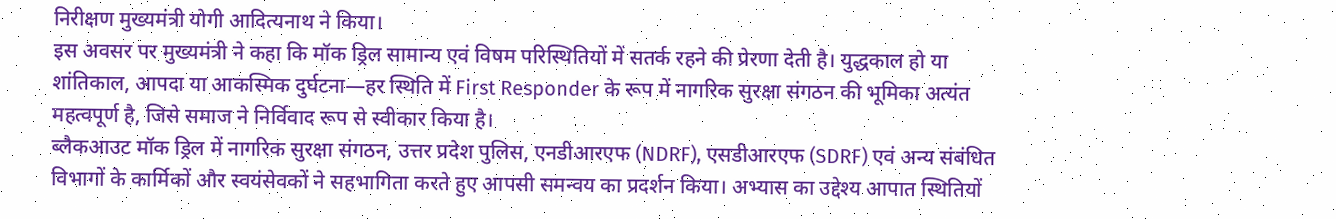निरीक्षण मुख्यमंत्री योगी आदित्यनाथ ने किया।
इस अवसर पर मुख्यमंत्री ने कहा कि मॉक ड्रिल सामान्य एवं विषम परिस्थितियों में सतर्क रहने की प्रेरणा देती है। युद्धकाल हो या शांतिकाल, आपदा या आकस्मिक दुर्घटना—हर स्थिति में First Responder के रूप में नागरिक सुरक्षा संगठन की भूमिका अत्यंत महत्वपूर्ण है, जिसे समाज ने निर्विवाद रूप से स्वीकार किया है।
ब्लैकआउट मॉक ड्रिल में नागरिक सुरक्षा संगठन, उत्तर प्रदेश पुलिस, एनडीआरएफ (NDRF), एसडीआरएफ (SDRF) एवं अन्य संबंधित विभागों के कार्मिकों और स्वयंसेवकों ने सहभागिता करते हुए आपसी समन्वय का प्रदर्शन किया। अभ्यास का उद्देश्य आपात स्थितियों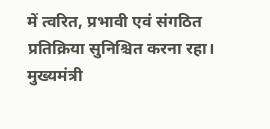में त्वरित, प्रभावी एवं संगठित प्रतिक्रिया सुनिश्चित करना रहा।
मुख्यमंत्री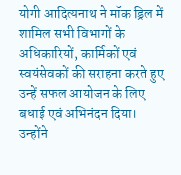योगी आदित्यनाथ ने मॉक ड्रिल में शामिल सभी विभागों के अधिकारियों, कार्मिकों एवं स्वयंसेवकों की सराहना करते हुए उन्हें सफल आयोजन के लिए बधाई एवं अभिनंदन दिया। उन्होंने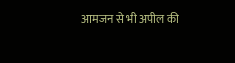आमजन से भी अपील की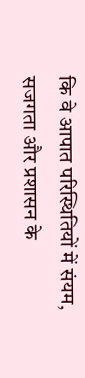कि वे आपात परिस्थितियों में संयम, सजगता और प्रशासन के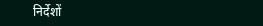निर्देशों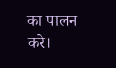का पालन करे।